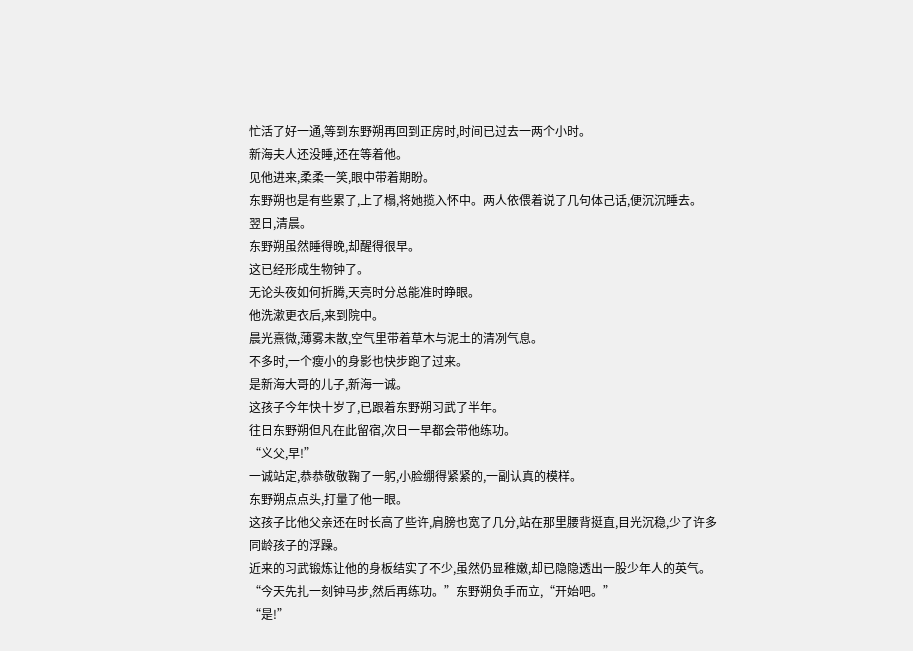忙活了好一通,等到东野朔再回到正房时,时间已过去一两个小时。
新海夫人还没睡,还在等着他。
见他进来,柔柔一笑,眼中带着期盼。
东野朔也是有些累了,上了榻,将她揽入怀中。两人依偎着说了几句体己话,便沉沉睡去。
翌日,清晨。
东野朔虽然睡得晚,却醒得很早。
这已经形成生物钟了。
无论头夜如何折腾,天亮时分总能准时睁眼。
他洗漱更衣后,来到院中。
晨光熹微,薄雾未散,空气里带着草木与泥土的清冽气息。
不多时,一个瘦小的身影也快步跑了过来。
是新海大哥的儿子,新海一诚。
这孩子今年快十岁了,已跟着东野朔习武了半年。
往日东野朔但凡在此留宿,次日一早都会带他练功。
“义父,早!”
一诚站定,恭恭敬敬鞠了一躬,小脸绷得紧紧的,一副认真的模样。
东野朔点点头,打量了他一眼。
这孩子比他父亲还在时长高了些许,肩膀也宽了几分,站在那里腰背挺直,目光沉稳,少了许多同龄孩子的浮躁。
近来的习武锻炼让他的身板结实了不少,虽然仍显稚嫩,却已隐隐透出一股少年人的英气。
“今天先扎一刻钟马步,然后再练功。”东野朔负手而立,“开始吧。”
“是!”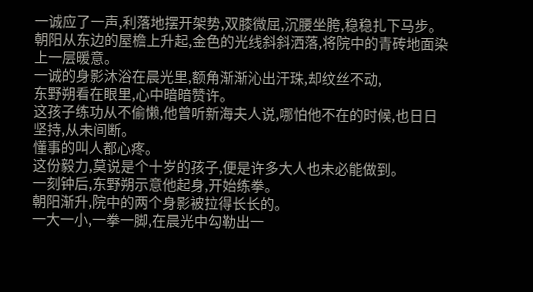一诚应了一声,利落地摆开架势,双膝微屈,沉腰坐胯,稳稳扎下马步。
朝阳从东边的屋檐上升起,金色的光线斜斜洒落,将院中的青砖地面染上一层暖意。
一诚的身影沐浴在晨光里,额角渐渐沁出汗珠,却纹丝不动,
东野朔看在眼里,心中暗暗赞许。
这孩子练功从不偷懒,他曾听新海夫人说,哪怕他不在的时候,也日日坚持,从未间断。
懂事的叫人都心疼。
这份毅力,莫说是个十岁的孩子,便是许多大人也未必能做到。
一刻钟后,东野朔示意他起身,开始练拳。
朝阳渐升,院中的两个身影被拉得长长的。
一大一小,一拳一脚,在晨光中勾勒出一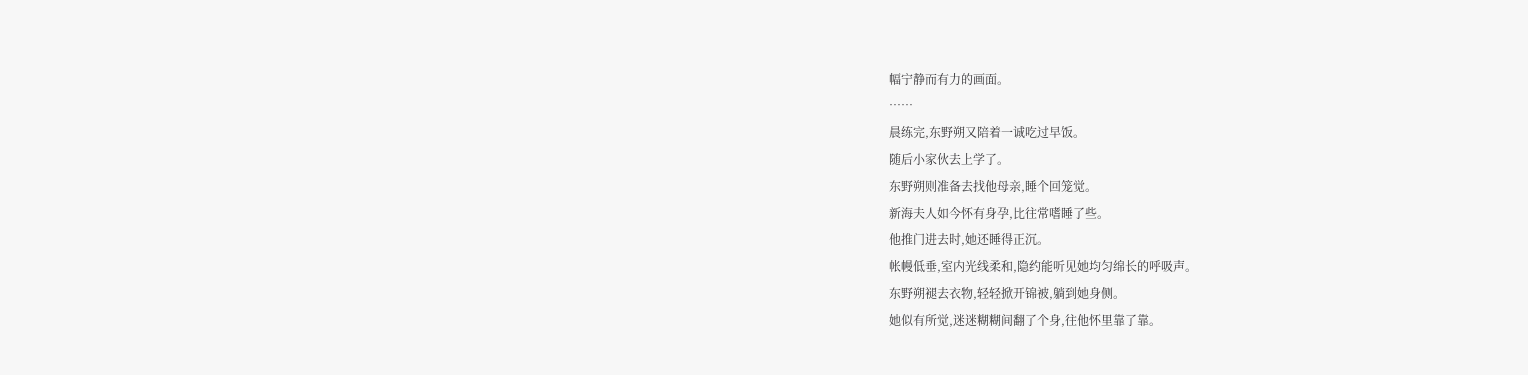幅宁静而有力的画面。
……
晨练完,东野朔又陪着一诚吃过早饭。
随后小家伙去上学了。
东野朔则准备去找他母亲,睡个回笼觉。
新海夫人如今怀有身孕,比往常嗜睡了些。
他推门进去时,她还睡得正沉。
帐幔低垂,室内光线柔和,隐约能听见她均匀绵长的呼吸声。
东野朔褪去衣物,轻轻掀开锦被,躺到她身侧。
她似有所觉,迷迷糊糊间翻了个身,往他怀里靠了靠。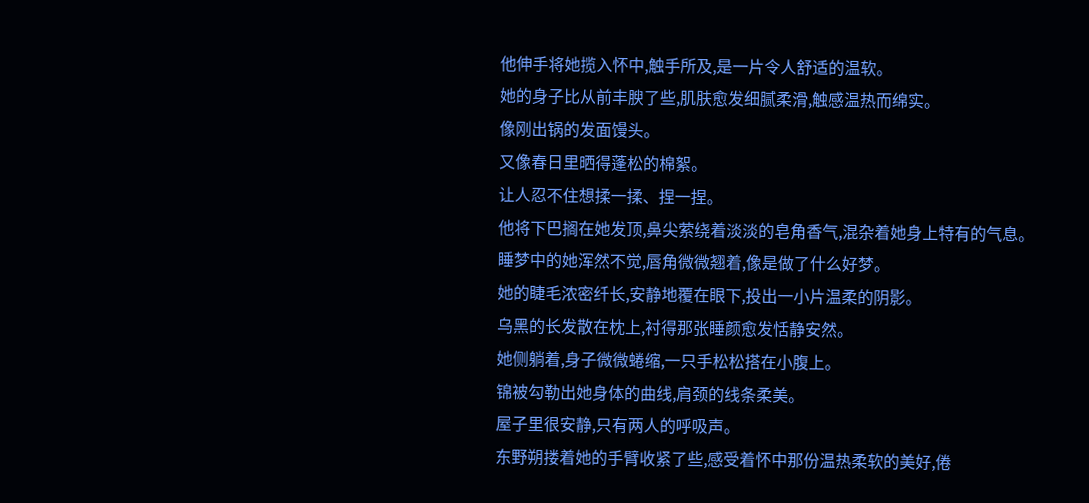他伸手将她揽入怀中,触手所及,是一片令人舒适的温软。
她的身子比从前丰腴了些,肌肤愈发细腻柔滑,触感温热而绵实。
像刚出锅的发面馒头。
又像春日里晒得蓬松的棉絮。
让人忍不住想揉一揉、捏一捏。
他将下巴搁在她发顶,鼻尖萦绕着淡淡的皂角香气,混杂着她身上特有的气息。
睡梦中的她浑然不觉,唇角微微翘着,像是做了什么好梦。
她的睫毛浓密纤长,安静地覆在眼下,投出一小片温柔的阴影。
乌黑的长发散在枕上,衬得那张睡颜愈发恬静安然。
她侧躺着,身子微微蜷缩,一只手松松搭在小腹上。
锦被勾勒出她身体的曲线,肩颈的线条柔美。
屋子里很安静,只有两人的呼吸声。
东野朔搂着她的手臂收紧了些,感受着怀中那份温热柔软的美好,倦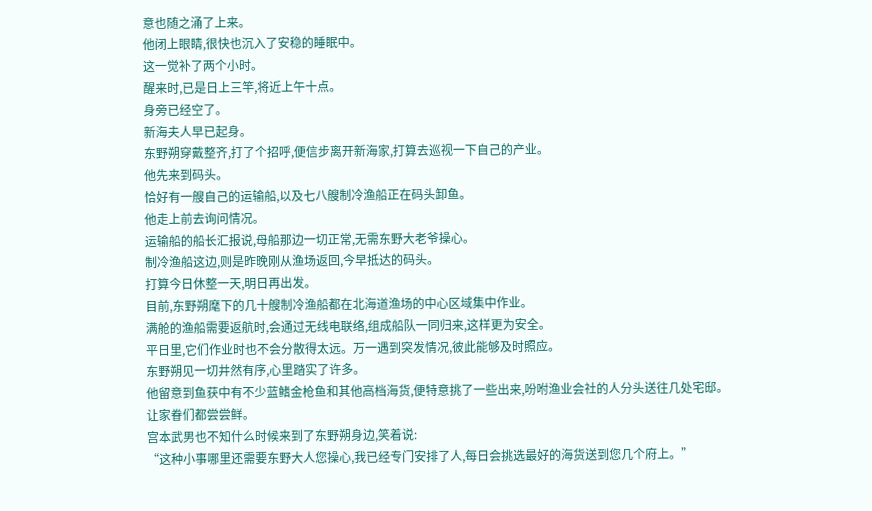意也随之涌了上来。
他闭上眼睛,很快也沉入了安稳的睡眠中。
这一觉补了两个小时。
醒来时,已是日上三竿,将近上午十点。
身旁已经空了。
新海夫人早已起身。
东野朔穿戴整齐,打了个招呼,便信步离开新海家,打算去巡视一下自己的产业。
他先来到码头。
恰好有一艘自己的运输船,以及七八艘制冷渔船正在码头卸鱼。
他走上前去询问情况。
运输船的船长汇报说,母船那边一切正常,无需东野大老爷操心。
制冷渔船这边,则是昨晚刚从渔场返回,今早抵达的码头。
打算今日休整一天,明日再出发。
目前,东野朔麾下的几十艘制冷渔船都在北海道渔场的中心区域集中作业。
满舱的渔船需要返航时,会通过无线电联络,组成船队一同归来,这样更为安全。
平日里,它们作业时也不会分散得太远。万一遇到突发情况,彼此能够及时照应。
东野朔见一切井然有序,心里踏实了许多。
他留意到鱼获中有不少蓝鳍金枪鱼和其他高档海货,便特意挑了一些出来,吩咐渔业会社的人分头送往几处宅邸。
让家眷们都尝尝鲜。
宫本武男也不知什么时候来到了东野朔身边,笑着说:
“这种小事哪里还需要东野大人您操心,我已经专门安排了人,每日会挑选最好的海货送到您几个府上。”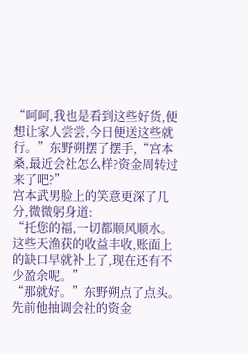“呵呵,我也是看到这些好货,便想让家人尝尝,今日便送这些就行。”东野朔摆了摆手,“宫本桑,最近会社怎么样?资金周转过来了吧?”
宫本武男脸上的笑意更深了几分,微微躬身道:
“托您的福,一切都顺风顺水。这些天渔获的收益丰收,账面上的缺口早就补上了,现在还有不少盈余呢。”
“那就好。”东野朔点了点头。
先前他抽调会社的资金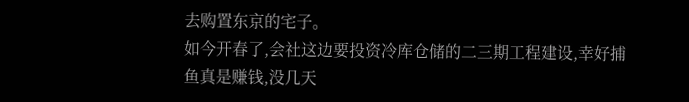去购置东京的宅子。
如今开春了,会社这边要投资冷库仓储的二三期工程建设,幸好捕鱼真是赚钱,没几天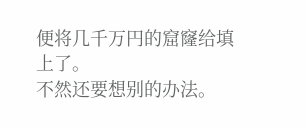便将几千万円的窟窿给填上了。
不然还要想别的办法。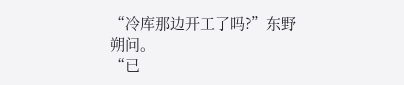“冷库那边开工了吗?”东野朔问。
“已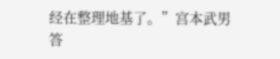经在整理地基了。”宫本武男答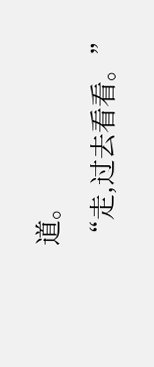道。
“走,过去看看。”